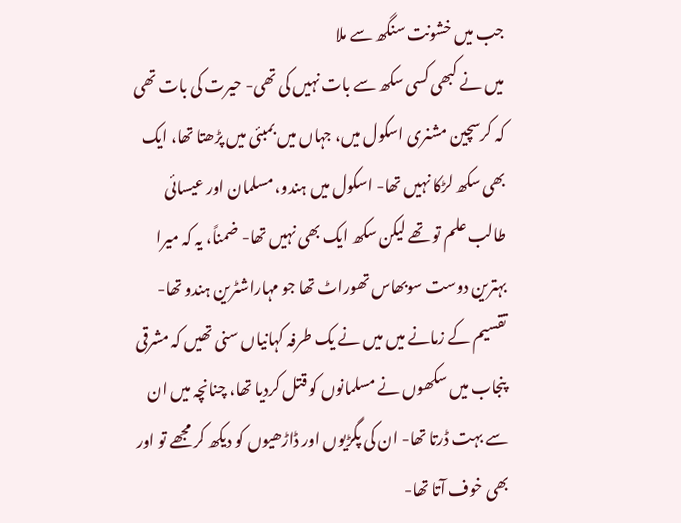جب میں خشونت سنگھ سے ملا
میں نے کبھی کسی سکھ سے بات نہیں کی تھی- حیرت کی بات تھی کہ کرسچین مشنری اسکول میں، جہاں میں بمبئی میں پڑھتا تھا، ایک بھی سکھ لڑکا نہیں تھا- اسکول میں ہندو، مسلمان اور عیسائی طالب علم تو تھے لیکن سکھ ایک بھی نہیں تھا- ضمناً، یہ کہ میرا بہترین دوست سوبھاس تھوراٹ تھا جو مہاراشٹرین ہندو تھا-
تقسیم کے زمانے میں میں نے یک طرفہ کہانیاں سنی تھیں کہ مشرقی پنجاب میں سکھوں نے مسلمانوں کو قتل کردیا تھا، چنانچہ میں ان سے بہت ڈرتا تھا- ان کی پگڑیوں اور ڈاڑھیوں کو دیکھ کر مجھے تو اور بھی خوف آتا تھا-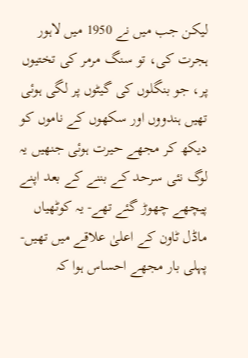لیکن جب میں نے 1950 میں لاہور ہجرت کی، تو سنگ مرمر کی تختیوں پر، جو بنگلوں کی گیٹوں پر لگی ہوئی تھیں ہندووں اور سکھوں کے ناموں کو دیکھ کر مجھے حیرت ہوئی جنھیں یہ لوگ نئی سرحد کے بننے کے بعد اپنے پیچھے چھوڑ گئے تھے- یہ کوٹھیاں ماڈل ٹاون کے اعلیٰ علاقے میں تھیں- پہلی بار مجھے احساس ہوا کہ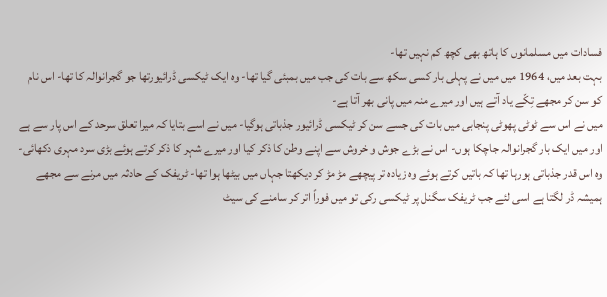فسادات میں مسلمانوں کا ہاتھ بھی کچھ کم نہیں تھا-
بہت بعد میں، 1964 میں میں نے پہلی بار کسی سکھ سے بات کی جب میں بمبئی گیا تھا- وہ ایک ٹیکسی ڈرائیورتھا جو گجرانوالہ کا تھا- اس نام کو سن کر مجھے تِکّے یاد آتے ہیں اور میرے منہ میں پانی بھر آتا ہے-
میں نے اس سے ٹوٹی پھوٹی پنجابی میں بات کی جسے سن کر ٹیکسی ڈرائیور جذباتی ہوگیا- میں نے اسے بتایا کہ میرا تعلق سرحد کے اس پار سے ہے اور میں ایک بار گجرانوالہ جاچکا ہوں- اس نے بڑے جوش و خروش سے اپنے وطن کا ذکر کیا اور میرے شہر کا ذکر کرتے ہوئے بڑی سرد مہری دکھائی-
وہ اس قدر جذباتی ہورہا تھا کہ باتیں کرتے ہوئے وہ زیادہ تر پیچھے مڑ مڑ کر دیکھتا جہاں میں بیٹھا ہوا تھا- ٹریفک کے حادثہ میں مرنے سے مجھے ہمیشہ ڈر لگتا ہے اسی لئے جب ٹریفک سگنل پر ٹیکسی رکی تو میں فوراً اتر کر سامنے کی سیٹ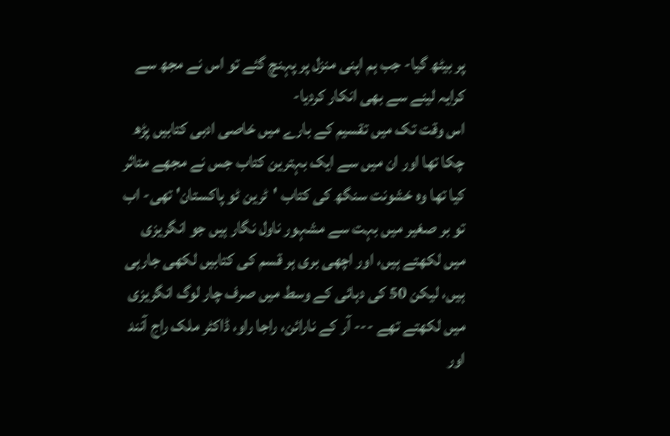پر بیٹھ گیا- جب ہم اپنی منزل پر پہنچ گئے تو اس نے مجھ سے کرایہ لینے سے بھی انکار کردیا-
اس وقت تک میں تقسیم کے بارے میں خاصی ادبی کتابیں پڑھ چکا تھا اور ان میں سے ایک بہترین کتاب جس نے مجھے متاثر کیا تھا وہ خشونت سنگھ کی کتاب 'ٹرین ٹو پاکستان' تھی- اب تو بر صغیر میں بہت سے مشہور ناول نگار ہیں جو انگریزی میں لکھتے ہیں، اور اچھی بری ہر قسم کی کتابیں لکھی جارہی ہیں، لیکن 50 کی دہائی کے وسط میں صرف چار لوگ انگریزی میں لکھتے تھے --- آر کے نارائن، راجا راو، ڈاکٹر ملک راج آنند اور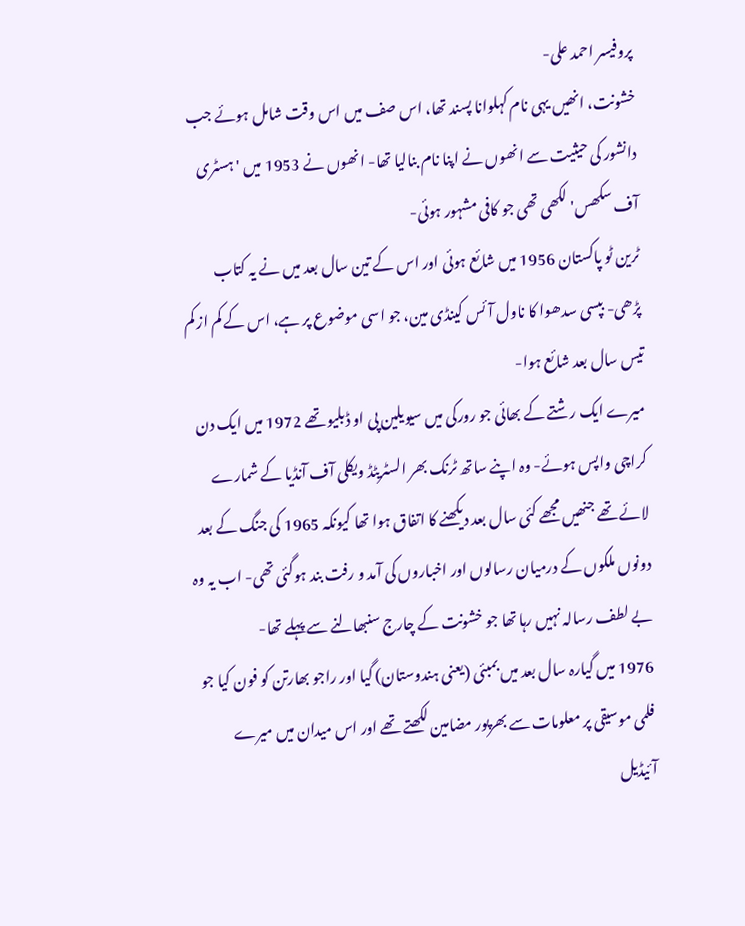پروفیسر احمد علی-
خشونت، انھیں یہی نام کہلوانا پسند تھا، اس صف میں اس وقت شامل ہوئے جب دانشور کی حیثیت سے انھوں نے اپنا نام بنالیا تھا- انھوں نے 1953 میں 'ہسٹری آف سکھس' لکھی تھی جو کافی مشہور ہوئی-
ٹرین ٹو پاکستان 1956 میں شائع ہوئی اور اس کے تین سال بعد میں نے یہ کتاب پڑھی- بپسی سدھوا کا ناول آئس کینڈی مین، جو اسی موضوع پر ہے، اس کے کم از کم تیس سال بعد شائع ہوا-
میرے ایک رشتے کے بھائی جو رورکی میں سیویلین پی او ڈبلیو تھے 1972 میں ایک دن کراچی واپس ہوئے- وہ اپنے ساتھ ٹرنک بھر السٹریٹڈ ویکلی آف آنڈیا کے شمارے لائے تھے جنھیں مجھے کئی سال بعد دیکھنے کا اتفاق ہوا تھا کیونکہ 1965 کی جنگ کے بعد دونوں ملکوں کے درمیان رسالوں اور اخباروں کی آمد و رفت بند ہوگئی تھی- اب یہ وہ بے لطف رسالہ نہیں رہا تھا جو خشونت کے چارج سنبھالنے سے پہلے تھا-
1976 میں گیارہ سال بعد میں بمبئی (یعنی ہندوستان) گیا اور راجو بھارتن کو فون کیا جو فلمی موسیقی پر معلومات سے بھرپور مضامین لکھتے تھے اور اس میدان میں میرے آئیڈیل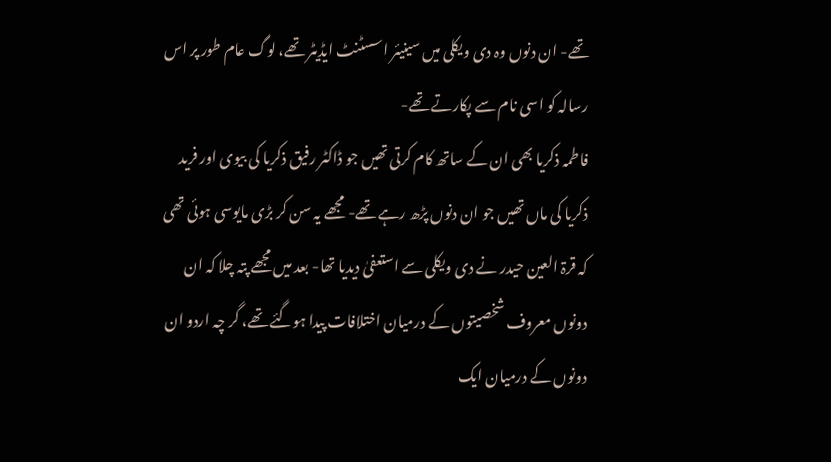تھے- ان دنوں وہ دی ویکلی میں سینیئر اسسٹنٹ ایڈیٹر تھے، لوگ عام طور پر اس رسالہ کو اسی نام سے پکارتے تھے-
فاطمہ ذکریا بھی ان کے ساتھ کام کرتی تھیں جو ڈاکٹر رفیق ذکریا کی بیوی اور فرید ذکریا کی ماں تھیں جو ان دنوں پڑھ رہے تھے- مجھے یہ سن کر بڑی مایوسی ہوئی تھی کہ قرۃ العین حیدر نے دی ویکلی سے استعفیٰ دیدیا تھا- بعد میں مجھے پتہ چلا کہ ان دونوں معروف شخصیتوں کے درمیان اختلافات پیدا ہوگئے تھے، گر چہ اردو ان دونوں کے درمیان ایک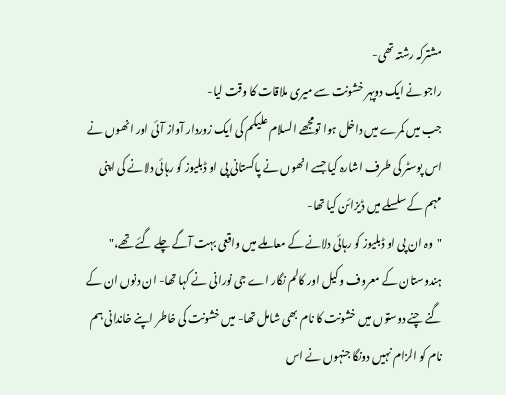مشترکہ رشتہ تھی-
راجو نے ایک دوپہر خشونت سے میری ملاقات کا وقت لیا-
جب میں کمرے میں داخل ہوا تومجھے السلام علیکم کی ایک زوردار آواز آئی اور انھوں نے اس پوسٹر کی طرف اشارہ کیا جسے انھوں نے پاکستانی پی او ڈبلیوز کو رہائی دلانے کی اپنی مہم کے سلسلے میں ڈیزائن کیا تھا-
"وہ ان پی او ڈبلیوز کو رہائی دلانے کے معاملے میں واقعی بہت آگے چلے گئے تھے،" ہندوستان کے معروف وکیل اور کالم نگار اے جی نورانی نے کہا تھا- ان دنوں ان کے گنے چنے دوستوں میں خشونت کا نام بھی شامل تھا- میں خشونت کی خاطر اپنے خاندانی ہم نام کو الزام نہیں دونگا جنہوں نے اس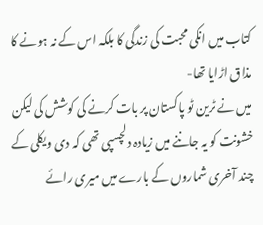کتاب میں انکی محبت کی زندگی کا بلکہ اس کے نہ ہونے کا مذاق اڑایا تھا-
میں نے ٹرین ٹو پاکستان پر بات کرنے کی کوشش کی لیکن خشونت کو یہ جاننے میں زیادہ دلچسپی تھی کہ دی ویکلی کے چند آخری شماروں کے بارے میں میری رائے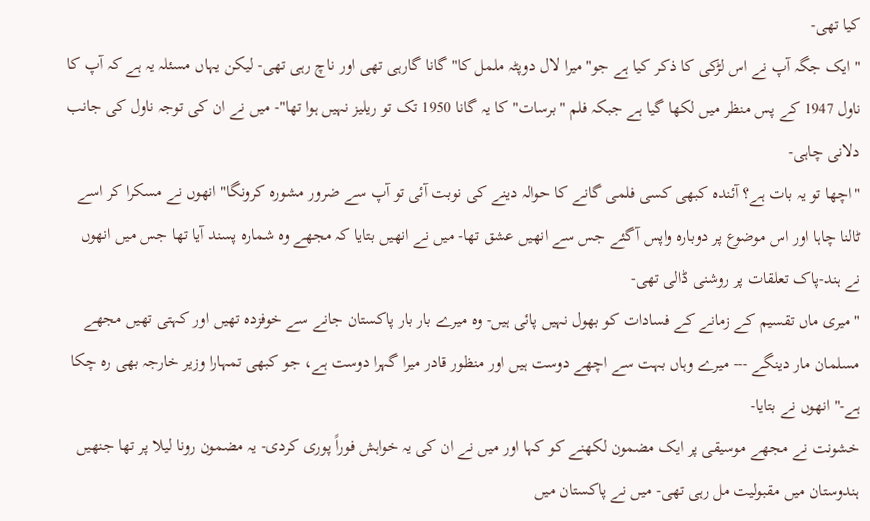کیا تھی-
"ایک جگہ آپ نے اس لڑکی کا ذکر کیا ہے جو"میرا لال دوپٹہ ململ کا" گانا گارہی تھی اور ناچ رہی تھی- لیکن یہاں مسئلہ یہ ہے کہ آپ کا ناول 1947 کے پس منظر میں لکھا گیا ہے جبکہ فلم "برسات" کا یہ گانا 1950 تک تو ریلیز نہیں ہوا تھا"- میں نے ان کی توجہ ناول کی جانب دلانی چاہی-
"اچھا تو یہ بات ہے؟ آئندہ کبھی کسی فلمی گانے کا حوالہ دینے کی نوبت آئی تو آپ سے ضرور مشورہ کرونگا" انھوں نے مسکرا کر اسے ٹالنا چاہا اور اس موضوع پر دوبارہ واپس آگئے جس سے انھیں عشق تھا- میں نے انھیں بتایا کہ مجھے وہ شمارہ پسند آیا تھا جس میں انھوں نے ہند-پاک تعلقات پر روشنی ڈالی تھی-
"میری ماں تقسیم کے زمانے کے فسادات کو بھول نہیں پائی ہیں- وہ میرے بار بار پاکستان جانے سے خوفزدہ تھیں اور کہتی تھیں مجھے مسلمان مار دینگے --- میرے وہاں بہت سے اچھے دوست ہیں اور منظور قادر میرا گہرا دوست ہے، جو کبھی تمہارا وزیر خارجہ بھی رہ چکا ہے-" انھوں نے بتایا-
خشونت نے مجھے موسیقی پر ایک مضمون لکھنے کو کہا اور میں نے ان کی یہ خواہش فوراً پوری کردی- یہ مضمون رونا لیلا پر تھا جنھیں ہندوستان میں مقبولیت مل رہی تھی- میں نے پاکستان میں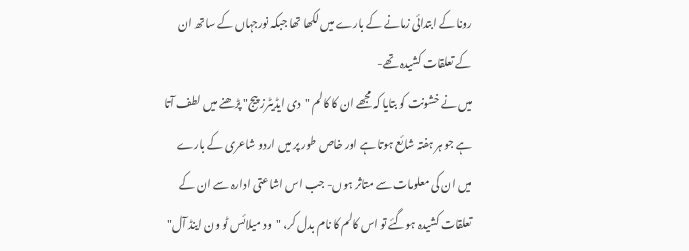رونا کے ابتدائی زمانے کے بارے میں لکھا تھا جبکہ نورجہاں کے ساتھ ان کے تعلقات کشیدہ تھے-
میں نے خشونت کو بتایا کہ مجھے ان کا کالم "دی ایڈیٹرز پیج" پڑھنے میں لطف آتا ہے جو ہر ہفتہ شائع ہوتا ہے اور خاص طور پر میں اردو شاعری کے بارے میں ان کی معلومات سے متاثر ہوں- جب اس اشاعتی ادارہ سے ان کے تعلقات کشیدہ ہوگئے تو اس کالم کا نام بدل کر، "ود میلائس ٹو ون اینڈ آل"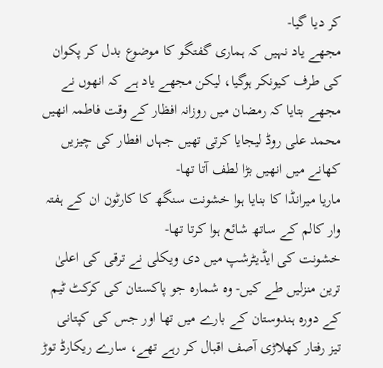کر دیا گیا-
مجھے یاد نہیں کہ ہماری گفتگو کا موضوع بدل کر پکوان کی طرف کیونکر ہوگیا، لیکن مجھے یاد ہے کہ انھوں نے مجھے بتایا کہ رمضان میں روزانہ افظار کے وقت فاطمہ انھیں محمد علی روڈ لیجایا کرتی تھیں جہاں افطار کی چیزیں کھانے میں انھیں بڑا لطف آتا تھا-
ماریا میرانڈا کا بنایا ہوا خشونت سنگھ کا کارٹون ان کے ہفتہ وار کالم کے ساتھ شائع ہوا کرتا تھا-
خشونت کی ایڈیٹرشپ میں دی ویکلی نے ترقی کی اعلیٰ ترین منزلیں طے کیں- وہ شمارہ جو پاکستان کی کرکٹ ٹیم کے دورہ ہندوستان کے بارے میں تھا اور جس کی کپتانی تیز رفتار کھلاڑی آصف اقبال کر رہے تھے، سارے ریکارڈ توڑ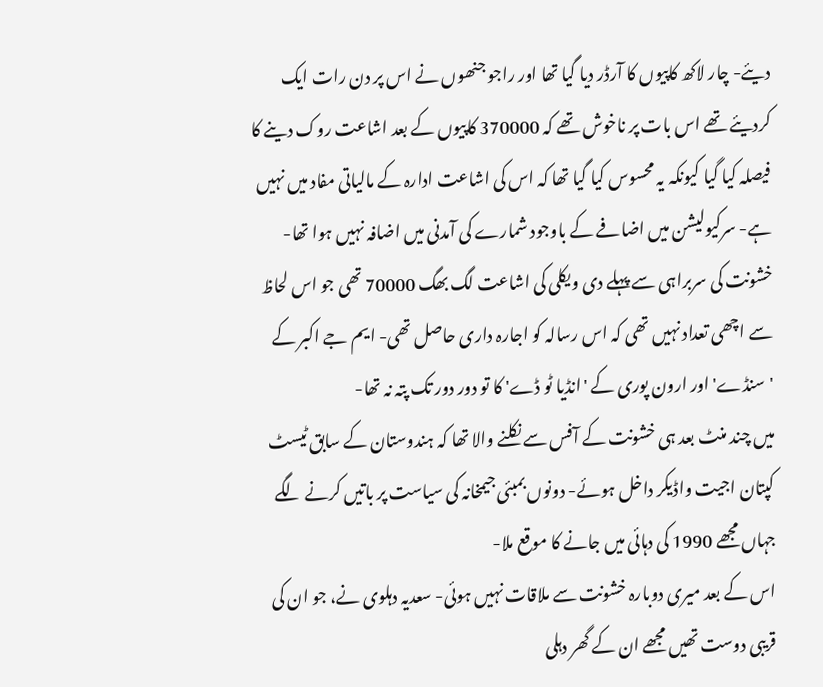دیئے- چار لاکھ کاپیوں کا آرڈر دیا گیا تھا اور راجو جنھوں نے اس پر دن رات ایک کردیئے تھے اس بات پر ناخوش تھے کہ 370000 کاپیوں کے بعد اشاعت روک دینے کا فیصلہ کیا گیا کیونکہ یہ محسوس کیا گیا تھا کہ اس کی اشاعت ادارہ کے مالیاتی مفاد میں نہیں ہے- سرکیولیشن میں اضافے کے باوجود شمارے کی آمدنی میں اضافہ نہیں ہوا تھا-
خشونت کی سربراہی سے پہلے دی ویکلی کی اشاعت لگ بھگ 70000 تھی جو اس لحاظ سے اچھی تعداد نہیں تھی کہ اس رسالہ کو اجارہ داری حاصل تھی- ایم جے اکبر کے 'سنڈے' اور ارون پوری کے 'انڈیا ٹو ڈے' کا تو دور دور تک پتہ نہ تھا-
میں چند منٹ بعد ہی خشونت کے آفس سے نکلنے والا تھا کہ ہندوستان کے سابق ٹیسٹ کپتان اجیت واڈیکر داخل ہوئے- دونوں بمبئی جیمخانہ کی سیاست پر باتیں کرنے لگے جہاں مجھے 1990 کی دہائی میں جانے کا موقع ملا-
اس کے بعد میری دوبارہ خشونت سے ملاقات نہیں ہوئی- سعدیہ دہلوی نے، جو ان کی قریبی دوست تھیں مجھے ان کے گھر دہلی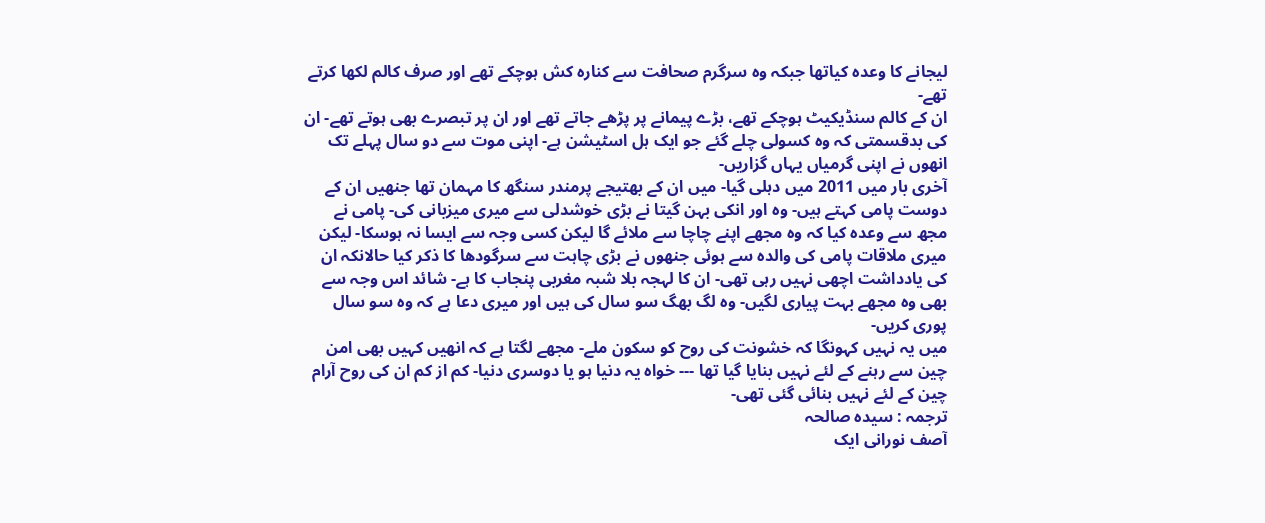لیجانے کا وعدہ کیاتھا جبکہ وہ سرگرم صحافت سے کنارہ کش ہوچکے تھے اور صرف کالم لکھا کرتے تھے-
ان کے کالم سنڈیکیٹ ہوچکے تھے، بڑے پیمانے پر پڑھے جاتے تھے اور ان پر تبصرے بھی ہوتے تھے- ان کی بدقسمتی کہ وہ کسولی چلے گئے جو ایک ہل اسٹیشن ہے- اپنی موت سے دو سال پہلے تک انھوں نے اپنی گرمیاں یہاں گزاریں-
آخری بار میں 2011 میں دہلی گیا- میں ان کے بھتیجے پرمندر سنگھ کا مہمان تھا جنھیں ان کے دوست پامی کہتے ہیں- وہ اور انکی بہن گیتا نے بڑی خوشدلی سے میری میزبانی کی- پامی نے مجھ سے وعدہ کیا کہ وہ مجھے اپنے چاچا سے ملائے گا لیکن کسی وجہ سے ایسا نہ ہوسکا- لیکن میری ملاقات پامی کی والدہ سے ہوئی جنھوں نے بڑی چاہت سے سرگودھا کا ذکر کیا حالانکہ ان کی یادداشت اچھی نہیں رہی تھی- ان کا لہجہ بلا شبہ مغربی پنجاب کا ہے- شائد اس وجہ سے بھی وہ مجھے بہت پیاری لگیں- وہ لگ بھگ سو سال کی ہیں اور میری دعا ہے کہ وہ سو سال پوری کریں-
میں یہ نہیں کہونگا کہ خشونت کی روح کو سکون ملے- مجھے لگتا ہے کہ انھیں کہیں بھی امن چین سے رہنے کے لئے نہیں بنایا گیا تھا --- خواہ یہ دنیا ہو یا دوسری دنیا- کم از کم ان کی روح آرام چین کے لئے نہیں بنائی گئی تھی-
ترجمہ : سیدہ صالحہ
آصف نورانی ایک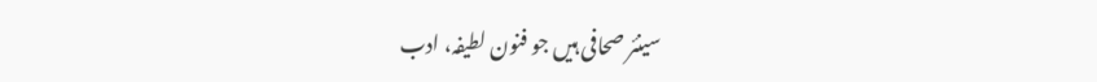سینئر صحافی ہیں جو فنون لطیفہ، ادب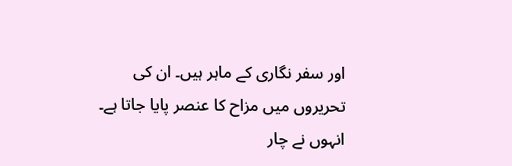اور سفر نگاری کے ماہر ہیں۔ ان کی تحریروں میں مزاح کا عنصر پایا جاتا ہے۔ انہوں نے چار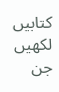کتابیں لکھیں جن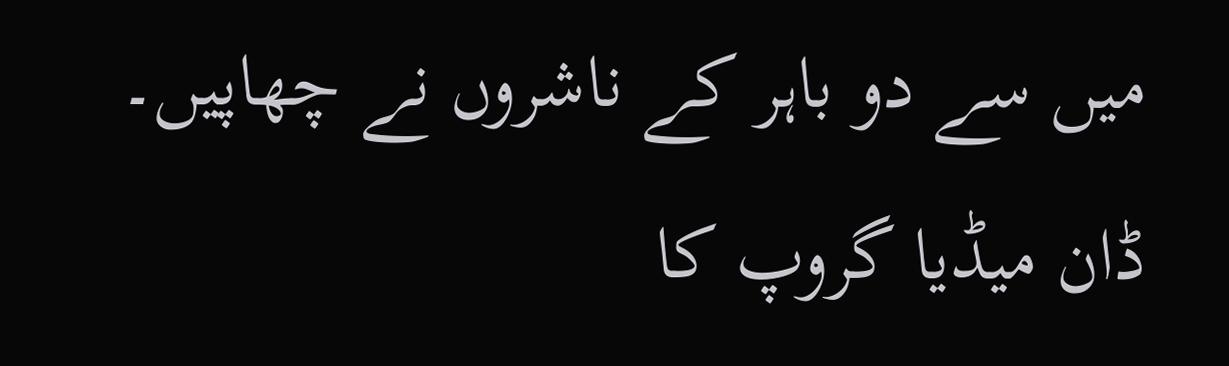میں سے دو باہر کے ناشروں نے چھاپیں۔
ڈان میڈیا گروپ کا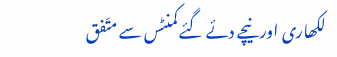لکھاری اور نیچے دئے گئے کمنٹس سے متّفق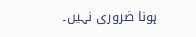ہونا ضروری نہیں۔